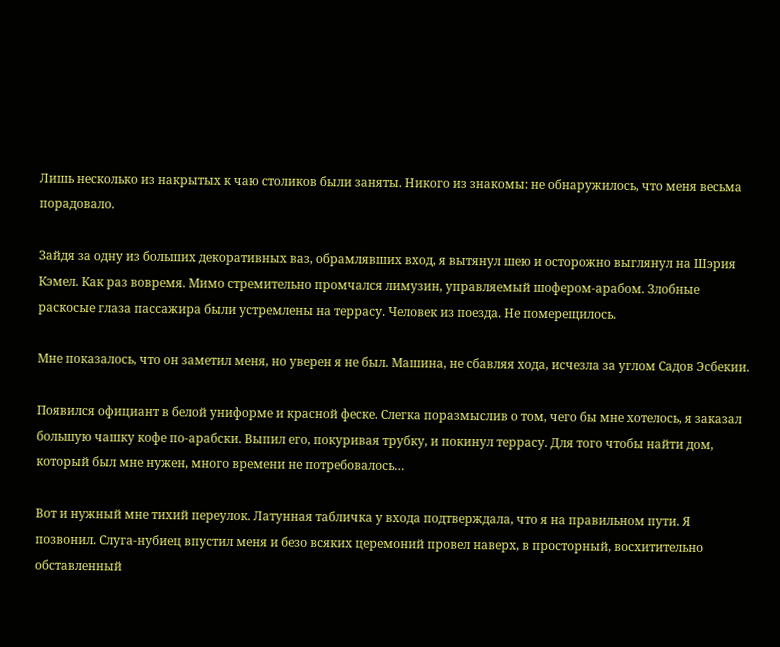Лишь несколько из накрытых к чаю столиков были заняты. Никого из знакомы: не обнаружилось, что меня весьма порадовало.

Зайдя за одну из больших декоративных ваз, обрамлявших вход, я вытянул шею и осторожно выглянул на Шэрия Кэмел. Как раз вовремя. Мимо стремительно промчался лимузин, управляемый шофером-арабом. Злобные раскосые глаза пассажира были устремлены на террасу. Человек из поезда. Не померещилось.

Мне показалось, что он заметил меня, но уверен я не был. Машина, не сбавляя хода, исчезла за углом Садов Эсбекии.

Появился официант в белой униформе и красной феске. Слегка поразмыслив о том, чего бы мне хотелось, я заказал большую чашку кофе по-арабски. Выпил его, покуривая трубку, и покинул террасу. Для того чтобы найти дом, который был мне нужен, много времени не потребовалось…

Вот и нужный мне тихий переулок. Латунная табличка у входа подтверждала, что я на правильном пути. Я позвонил. Слуга-нубиец впустил меня и безо всяких церемоний провел наверх, в просторный, восхитительно обставленный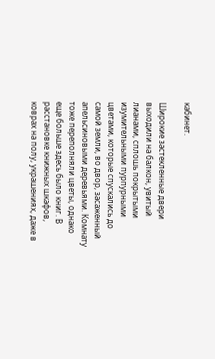кабинет.

Широкие застекленные двери выходили на балкон, увитый лианами, сплошь покрытыми изумительными пурпурными цветами, которые спускались до самой земли, во двор, засаженный апельсиновыми деревьями. Комнату тоже переполняли цветы, однако еще больше здесь было книг. В расстановке книжных шкафов, коврах на полу, украшениях, даже в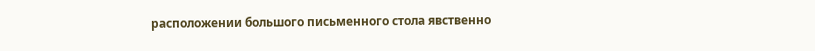расположении большого письменного стола явственно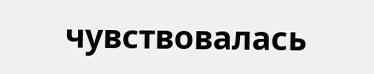чувствовалась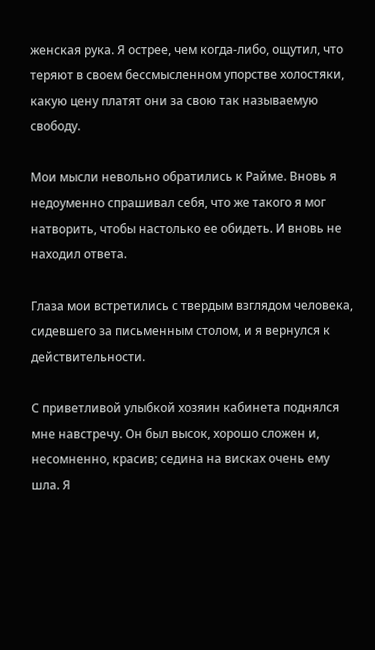женская рука. Я острее, чем когда-либо, ощутил, что теряют в своем бессмысленном упорстве холостяки, какую цену платят они за свою так называемую свободу.

Мои мысли невольно обратились к Райме. Вновь я недоуменно спрашивал себя, что же такого я мог натворить, чтобы настолько ее обидеть. И вновь не находил ответа.

Глаза мои встретились с твердым взглядом человека, сидевшего за письменным столом, и я вернулся к действительности.

С приветливой улыбкой хозяин кабинета поднялся мне навстречу. Он был высок, хорошо сложен и, несомненно, красив; седина на висках очень ему шла. Я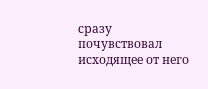сразу почувствовал исходящее от него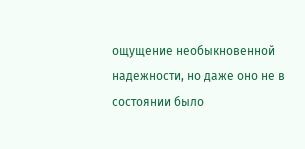ощущение необыкновенной надежности, но даже оно не в состоянии было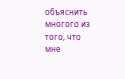объяснить многого из того, что мне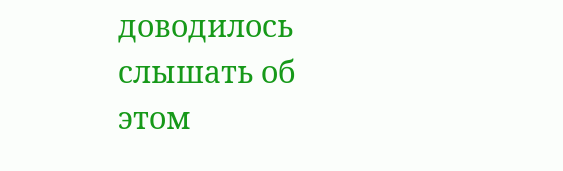доводилось слышать об этом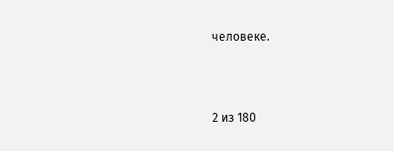человеке.



2 из 180